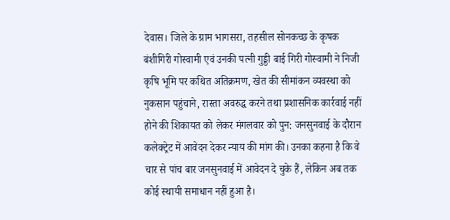देवास। जिले के ग्राम भागसरा, तहसील सोनकच्छ के कृषक बंशीगिरी गोस्वामी एवं उनकी पत्नी गुड्डी बाई गिरी गोस्वामी ने निजी कृषि भूमि पर कथित अतिक्रमण, खेत की सीमांकन व्यवस्था को नुकसान पहुंचाने, रास्ता अवरुद्ध करने तथा प्रशासनिक कार्रवाई नहीं होने की शिकायत को लेकर मंगलवार को पुन: जनसुनवाई के दौरान कलेक्ट्रेट में आवेदन देकर न्याय की मांग की। उनका कहना है कि वे चार से पांच बार जनसुनवाई में आवेदन दे चुके हैं, लेकिन अब तक कोई स्थायी समाधान नहीं हुआ है।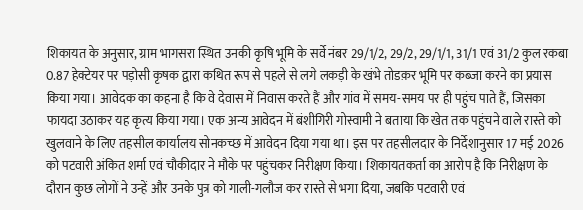शिकायत के अनुसार, ग्राम भागसरा स्थित उनकी कृषि भूमि के सर्वे नंबर 29/1/2, 29/2, 29/1/1, 31/1 एवं 31/2 कुल रकबा 0.87 हेक्टेयर पर पड़ोसी कृषक द्वारा कथित रूप से पहले से लगे लकड़ी के खंभे तोडक़र भूमि पर कब्जा करने का प्रयास किया गया। आवेदक का कहना है कि वे देवास में निवास करते हैं और गांव में समय-समय पर ही पहुंच पाते हैं, जिसका फायदा उठाकर यह कृत्य किया गया। एक अन्य आवेदन में बंशीगिरी गोस्वामी ने बताया कि खेत तक पहुंचने वाले रास्ते को खुलवाने के लिए तहसील कार्यालय सोनकच्छ में आवेदन दिया गया था। इस पर तहसीलदार के निर्देशानुसार 17 मई 2026 को पटवारी अंकित शर्मा एवं चौकीदार ने मौके पर पहुंचकर निरीक्षण किया। शिकायतकर्ता का आरोप है कि निरीक्षण के दौरान कुछ लोगों ने उन्हें और उनके पुत्र को गाली-गलौज कर रास्ते से भगा दिया, जबकि पटवारी एवं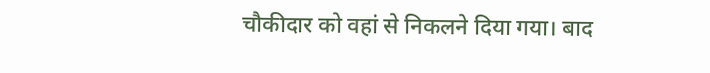चौकीदार को वहां से निकलने दिया गया। बाद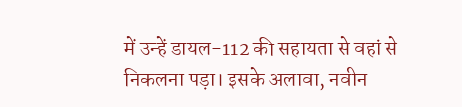में उन्हें डायल-112 की सहायता से वहां से निकलना पड़ा। इसके अलावा, नवीन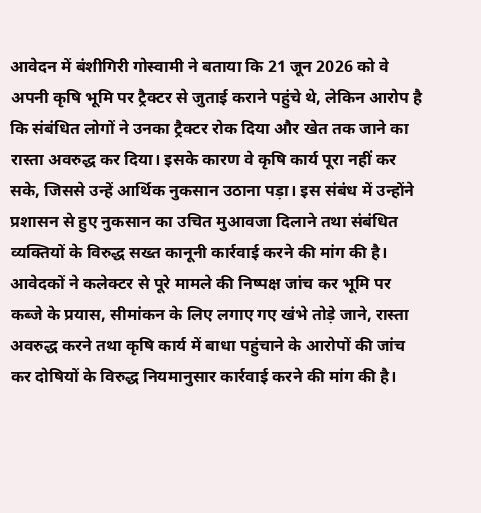आवेदन में बंशीगिरी गोस्वामी ने बताया कि 21 जून 2026 को वे अपनी कृषि भूमि पर ट्रैक्टर से जुताई कराने पहुंचे थे, लेकिन आरोप है कि संबंधित लोगों ने उनका ट्रैक्टर रोक दिया और खेत तक जाने का रास्ता अवरुद्ध कर दिया। इसके कारण वे कृषि कार्य पूरा नहीं कर सके, जिससे उन्हें आर्थिक नुकसान उठाना पड़ा। इस संबंध में उन्होंने प्रशासन से हुए नुकसान का उचित मुआवजा दिलाने तथा संबंधित व्यक्तियों के विरुद्ध सख्त कानूनी कार्रवाई करने की मांग की है। आवेदकों ने कलेक्टर से पूरे मामले की निष्पक्ष जांच कर भूमि पर कब्जे के प्रयास, सीमांकन के लिए लगाए गए खंभे तोड़े जाने, रास्ता अवरुद्ध करने तथा कृषि कार्य में बाधा पहुंचाने के आरोपों की जांच कर दोषियों के विरुद्ध नियमानुसार कार्रवाई करने की मांग की है।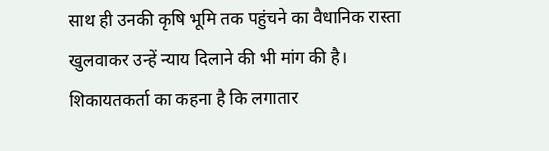साथ ही उनकी कृषि भूमि तक पहुंचने का वैधानिक रास्ता खुलवाकर उन्हें न्याय दिलाने की भी मांग की है। शिकायतकर्ता का कहना है कि लगातार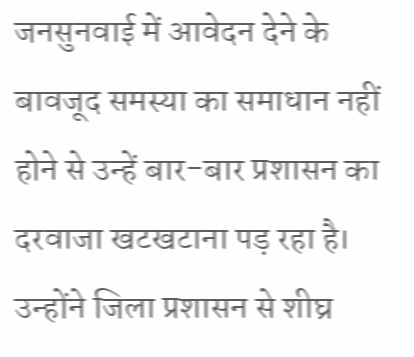जनसुनवाई में आवेदन देने के बावजूद समस्या का समाधान नहीं होने से उन्हें बार-बार प्रशासन का दरवाजा खटखटाना पड़ रहा है। उन्होंने जिला प्रशासन से शीघ्र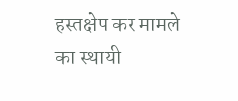हस्तक्षेप कर मामले का स्थायी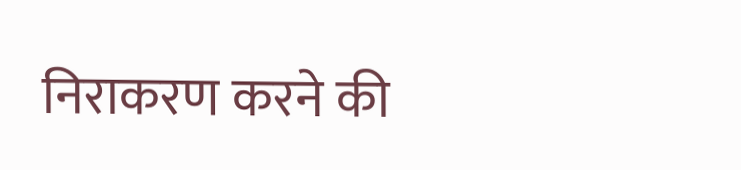निराकरण करने की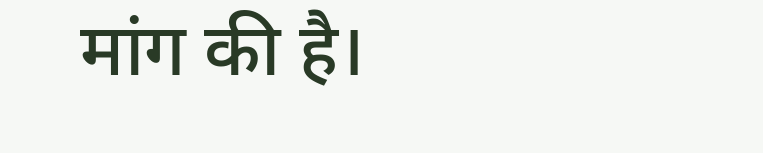मांग की है।